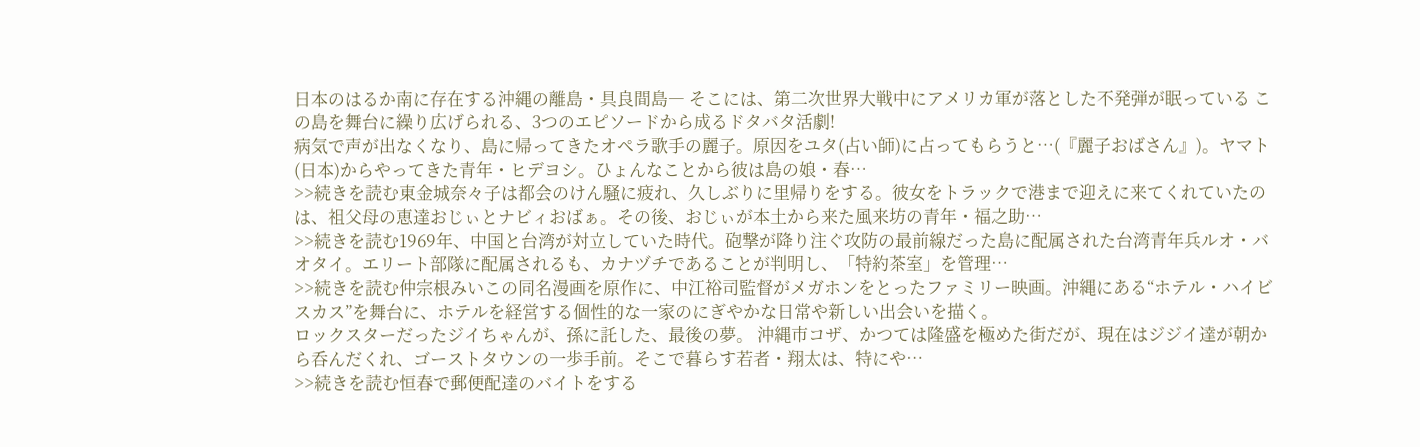日本のはるか南に存在する沖縄の離島・具良間島― そこには、第二次世界大戦中にアメリカ軍が落とした不発弾が眠っている この島を舞台に繰り広げられる、3つのエピソードから成るドタバタ活劇!
病気で声が出なくなり、島に帰ってきたオペラ歌手の麗子。原因をユタ(占い師)に占ってもらうと…(『麗子おばさん』)。ヤマト(日本)からやってきた青年・ヒデヨシ。ひょんなことから彼は島の娘・春…
>>続きを読む東金城奈々子は都会のけん騒に疲れ、久しぶりに里帰りをする。彼女をトラックで港まで迎えに来てくれていたのは、祖父母の恵達おじぃとナビィおばぁ。その後、おじぃが本土から来た風来坊の青年・福之助…
>>続きを読む1969年、中国と台湾が対立していた時代。砲撃が降り注ぐ攻防の最前線だった島に配属された台湾青年兵ルオ・バオタイ。エリート部隊に配属されるも、カナヅチであることが判明し、「特約茶室」を管理…
>>続きを読む仲宗根みいこの同名漫画を原作に、中江裕司監督がメガホンをとったファミリー映画。沖縄にある“ホテル・ハイビスカス”を舞台に、ホテルを経営する個性的な一家のにぎやかな日常や新しい出会いを描く。
ロックスターだったジイちゃんが、孫に託した、最後の夢。 沖縄市コザ、かつては隆盛を極めた街だが、現在はジジイ達が朝から呑んだくれ、ゴーストタウンの一歩手前。そこで暮らす若者・翔太は、特にや…
>>続きを読む恒春で郵便配達のバイトをする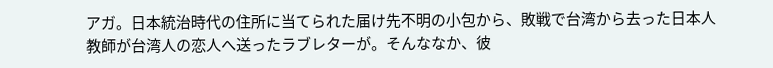アガ。日本統治時代の住所に当てられた届け先不明の小包から、敗戦で台湾から去った日本人教師が台湾人の恋人へ送ったラブレターが。そんななか、彼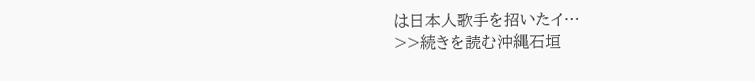は日本人歌手を招いたイ…
>>続きを読む沖縄石垣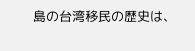島の台湾移民の歴史は、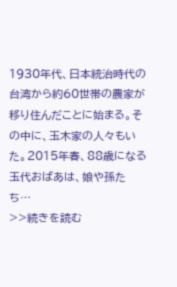1930年代、日本統治時代の台湾から約60世帯の農家が移り住んだことに始まる。その中に、玉木家の人々もいた。2015年春、88歳になる玉代おばあは、娘や孫たち…
>>続きを読む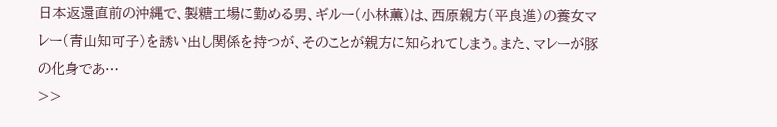日本返還直前の沖縄で、製糖工場に勤める男、ギルー(小林薫)は、西原親方(平良進)の養女マレー(青山知可子)を誘い出し関係を持つが、そのことが親方に知られてしまう。また、マレーが豚の化身であ…
>>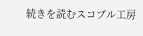続きを読むスコブル工房